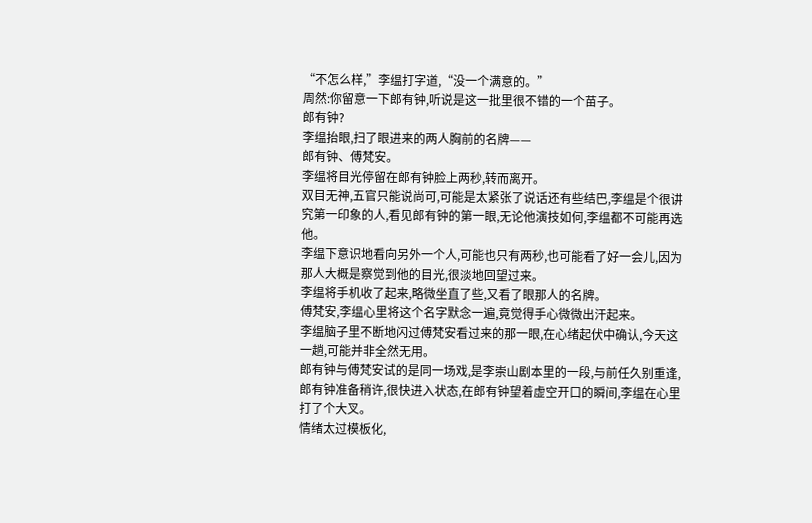“不怎么样,”李缊打字道,“没一个满意的。”
周然:你留意一下郎有钟,听说是这一批里很不错的一个苗子。
郎有钟?
李缊抬眼,扫了眼进来的两人胸前的名牌——
郎有钟、傅梵安。
李缊将目光停留在郎有钟脸上两秒,转而离开。
双目无神,五官只能说尚可,可能是太紧张了说话还有些结巴,李缊是个很讲究第一印象的人,看见郎有钟的第一眼,无论他演技如何,李缊都不可能再选他。
李缊下意识地看向另外一个人,可能也只有两秒,也可能看了好一会儿,因为那人大概是察觉到他的目光,很淡地回望过来。
李缊将手机收了起来,略微坐直了些,又看了眼那人的名牌。
傅梵安,李缊心里将这个名字默念一遍,竟觉得手心微微出汗起来。
李缊脑子里不断地闪过傅梵安看过来的那一眼,在心绪起伏中确认,今天这一趟,可能并非全然无用。
郎有钟与傅梵安试的是同一场戏,是李崇山剧本里的一段,与前任久别重逢,郎有钟准备稍许,很快进入状态,在郎有钟望着虚空开口的瞬间,李缊在心里打了个大叉。
情绪太过模板化,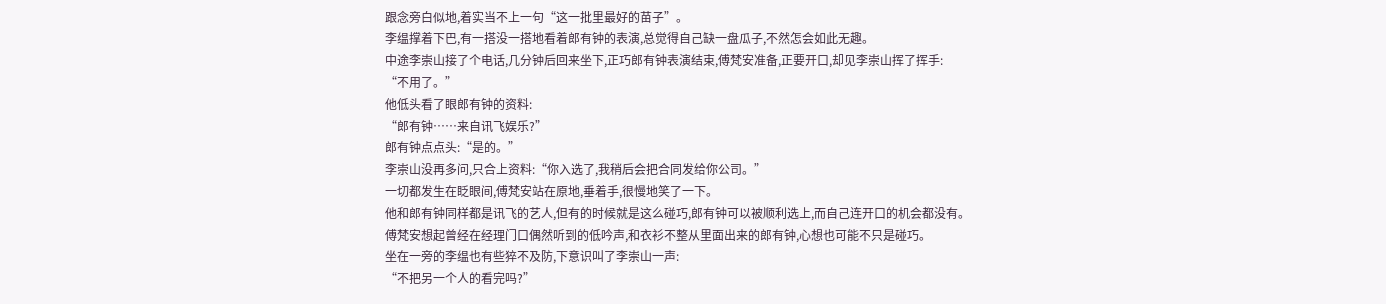跟念旁白似地,着实当不上一句“这一批里最好的苗子”。
李缊撑着下巴,有一搭没一搭地看着郎有钟的表演,总觉得自己缺一盘瓜子,不然怎会如此无趣。
中途李崇山接了个电话,几分钟后回来坐下,正巧郎有钟表演结束,傅梵安准备,正要开口,却见李崇山挥了挥手:
“不用了。”
他低头看了眼郎有钟的资料:
“郎有钟……来自讯飞娱乐?”
郎有钟点点头:“是的。”
李崇山没再多问,只合上资料:“你入选了,我稍后会把合同发给你公司。”
一切都发生在眨眼间,傅梵安站在原地,垂着手,很慢地笑了一下。
他和郎有钟同样都是讯飞的艺人,但有的时候就是这么碰巧,郎有钟可以被顺利选上,而自己连开口的机会都没有。
傅梵安想起曾经在经理门口偶然听到的低吟声,和衣衫不整从里面出来的郎有钟,心想也可能不只是碰巧。
坐在一旁的李缊也有些猝不及防,下意识叫了李崇山一声:
“不把另一个人的看完吗?”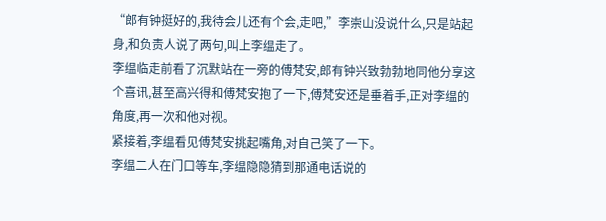“郎有钟挺好的,我待会儿还有个会,走吧,”李崇山没说什么,只是站起身,和负责人说了两句,叫上李缊走了。
李缊临走前看了沉默站在一旁的傅梵安,郎有钟兴致勃勃地同他分享这个喜讯,甚至高兴得和傅梵安抱了一下,傅梵安还是垂着手,正对李缊的角度,再一次和他对视。
紧接着,李缊看见傅梵安挑起嘴角,对自己笑了一下。
李缊二人在门口等车,李缊隐隐猜到那通电话说的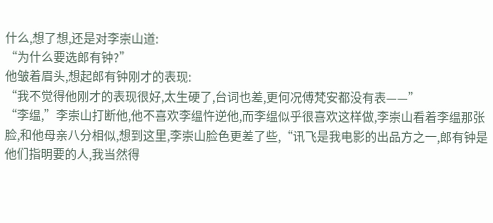什么,想了想,还是对李崇山道:
“为什么要选郎有钟?”
他皱着眉头,想起郎有钟刚才的表现:
“我不觉得他刚才的表现很好,太生硬了,台词也差,更何况傅梵安都没有表——”
“李缊,”李崇山打断他,他不喜欢李缊忤逆他,而李缊似乎很喜欢这样做,李崇山看着李缊那张脸,和他母亲八分相似,想到这里,李崇山脸色更差了些,“讯飞是我电影的出品方之一,郎有钟是他们指明要的人,我当然得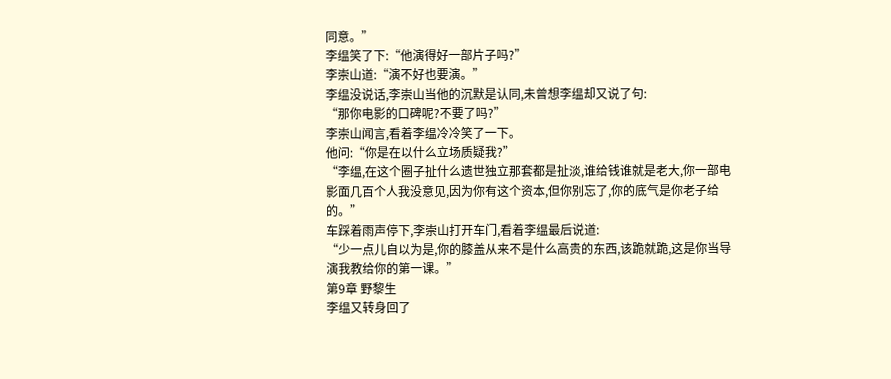同意。”
李缊笑了下:“他演得好一部片子吗?”
李崇山道:“演不好也要演。”
李缊没说话,李崇山当他的沉默是认同,未曾想李缊却又说了句:
“那你电影的口碑呢?不要了吗?”
李崇山闻言,看着李缊冷冷笑了一下。
他问:“你是在以什么立场质疑我?”
“李缊,在这个圈子扯什么遗世独立那套都是扯淡,谁给钱谁就是老大,你一部电影面几百个人我没意见,因为你有这个资本,但你别忘了,你的底气是你老子给的。”
车踩着雨声停下,李崇山打开车门,看着李缊最后说道:
“少一点儿自以为是,你的膝盖从来不是什么高贵的东西,该跪就跪,这是你当导演我教给你的第一课。”
第9章 野黎生
李缊又转身回了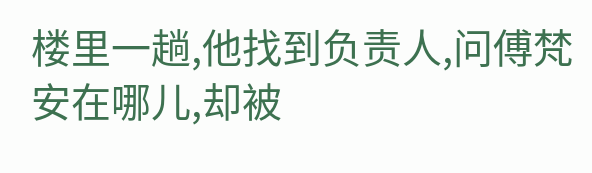楼里一趟,他找到负责人,问傅梵安在哪儿,却被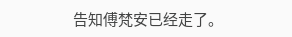告知傅梵安已经走了。